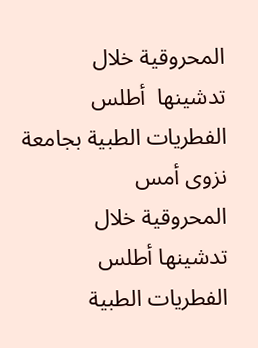المحروقية خلال تدشينها  أطلس الفطريات الطبية بجامعة نزوى أمس
المحروقية خلال تدشينها أطلس الفطريات الطبية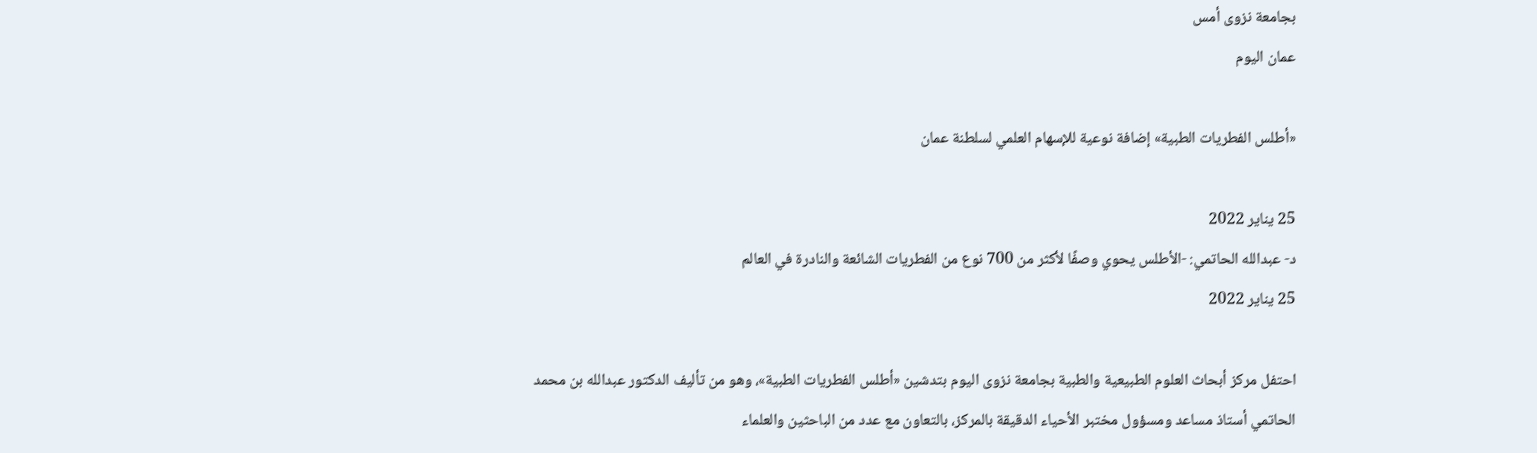بجامعة نزوى أمس
عمان اليوم

«أطلس الفطريات الطبية» إضافة نوعية للإسهام العلمي لسلطنة عمان

25 يناير 2022
د- عبدالله الحاتمي: -الأطلس يحوي وصفًا لأكثر من 700 نوع من الفطريات الشائعة والنادرة في العالم
25 يناير 2022

احتفل مركز أبحاث العلوم الطبيعية والطبية بجامعة نزوى اليوم بتدشين «أطلس الفطريات الطبية»، وهو من تأليف الدكتور عبدالله بن محمد الحاتمي أستاذ مساعد ومسؤول مختبر الأحياء الدقيقة بالمركز، بالتعاون مع عدد من الباحثين والعلماء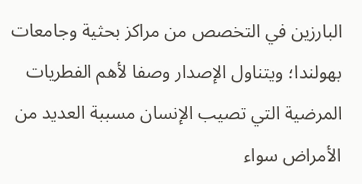البارزين في التخصص من مراكز بحثية وجامعات بهولندا؛ ويتناول الإصدار وصفا لأهم الفطريات المرضية التي تصيب الإنسان مسببة العديد من الأمراض سواء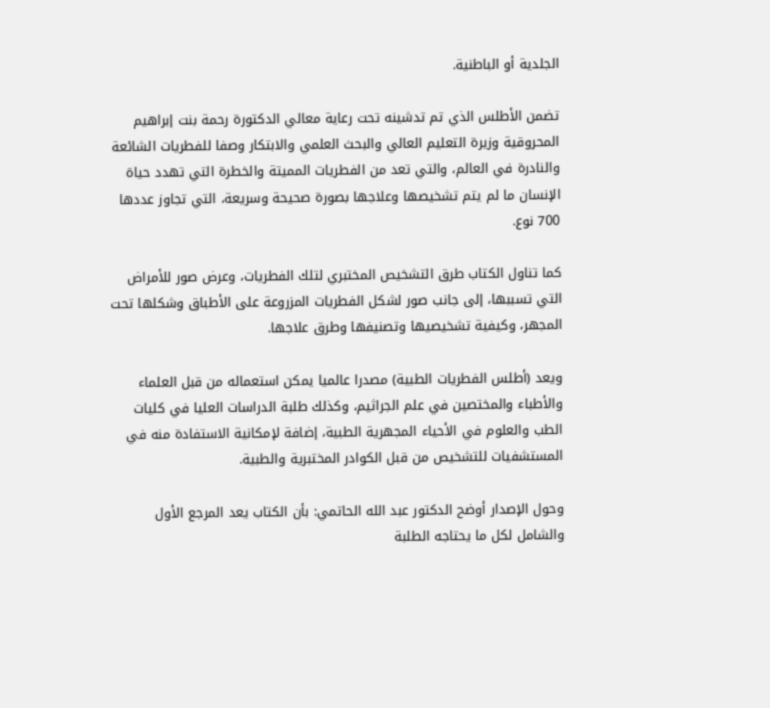الجلدية أو الباطنية.

تضمن الأطلس الذي تم تدشينه تحت رعاية معالي الدكتورة رحمة بنت إبراهيم المحروقية وزيرة التعليم العالي والبحث العلمي والابتكار وصفا للفطريات الشائعة والنادرة في العالم، والتي تعد من الفطريات المميتة والخطرة التي تهدد حياة الإنسان ما لم يتم تشخيصها وعلاجها بصورة صحيحة وسريعة، التي تجاوز عددها 700 نوع.

كما تناول الكتاب طرق التشخيص المختبري لتلك الفطريات، وعرض صور للأمراض التي تسببها، إلى جانب صور لشكل الفطريات المزروعة على الأطباق وشكلها تحت المجهر، وكيفية تشخيصيها وتصنيفها وطرق علاجها.

ويعد (أطلس الفطريات الطبية) مصدرا عالميا يمكن استعماله من قبل العلماء والأطباء والمختصين في علم الجراثيم، وكذلك طلبة الدراسات العليا في كليات الطب والعلوم في الأحياء المجهرية الطبية، إضافة لإمكانية الاستفادة منه في المستشفيات للتشخيص من قبل الكوادر المختبرية والطبية.

وحول الإصدار أوضح الدكتور عبد الله الحاتمي: بأن الكتاب يعد المرجع الأول والشامل لكل ما يحتاجه الطلبة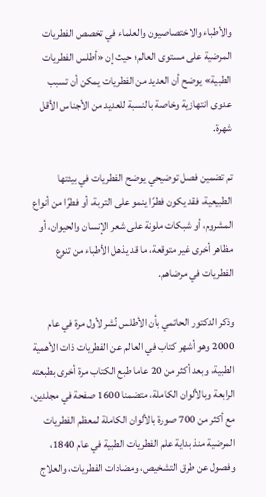والأطباء والاختصاصيون والعلماء في تخصص الفطريات المرضية على مستوى العالم؛ حيث إن «أطلس الفطريات الطبية» يوضح أن العديد من الفطريات يمكن أن تسبب عدوى انتهازية وخاصة بالنسبة للعديد من الأجناس الأقل شهرة.

تم تضمين فصل توضيحي يوضح الفطريات في بيئتها الطبيعية، فقد يكون فطرًا ينمو على التربة، أو فطرًا من أنواع المشروم، أو شبكات ملونة على شعر الإنسان والحيوان، أو مظاهر أخرى غير متوقعة، ما قد يذهل الأطباء من تنوع الفطريات في مرضاهم.

وذكر الدكتور الحاتمي بأن الأطلس نُشر لأول مرة في عام 2000 وهو أشهر كتاب في العالم عن الفطريات ذات الأهمية الطبية، وبعد أكثر من 20 عاما طبع الكتاب مرة أخرى بطبعته الرابعة وبالألوان الكاملة، متضمنا 1600 صفحة في مجلدين، مع أكثر من 700 صورة بالألوان الكاملة لمعظم الفطريات المرضية منذ بداية علم الفطريات الطبية في عام 1840، وفصول عن طرق التشخيص، ومضادات الفطريات، والعلاج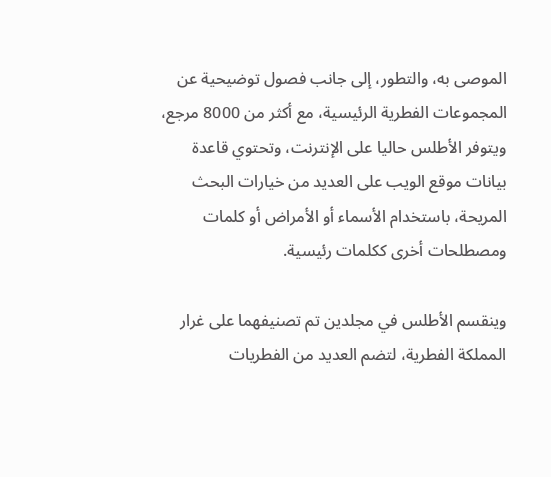الموصى به، والتطور، إلى جانب فصول توضيحية عن المجموعات الفطرية الرئيسية، مع أكثر من 8000 مرجع، ويتوفر الأطلس حاليا على الإنترنت، وتحتوي قاعدة بيانات موقع الويب على العديد من خيارات البحث المريحة، باستخدام الأسماء أو الأمراض أو كلمات ومصطلحات أخرى ككلمات رئيسية.

وينقسم الأطلس في مجلدين تم تصنيفهما على غرار المملكة الفطرية، لتضم العديد من الفطريات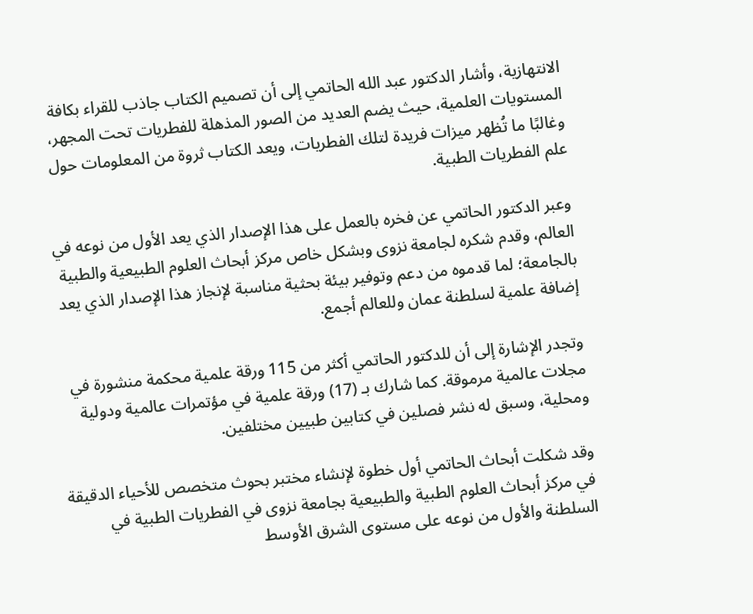الانتهازية، وأشار الدكتور عبد الله الحاتمي إلى أن تصميم الكتاب جاذب للقراء بكافة المستويات العلمية، حيث يضم العديد من الصور المذهلة للفطريات تحت المجهر، وغالبًا ما تُظهر ميزات فريدة لتلك الفطريات، ويعد الكتاب ثروة من المعلومات حول علم الفطريات الطبية.

وعبر الدكتور الحاتمي عن فخره بالعمل على هذا الإصدار الذي يعد الأول من نوعه في العالم، وقدم شكره لجامعة نزوى وبشكل خاص مركز أبحاث العلوم الطبيعية والطبية بالجامعة؛ لما قدموه من دعم وتوفير بيئة بحثية مناسبة لإنجاز هذا الإصدار الذي يعد إضافة علمية لسلطنة عمان وللعالم أجمع.

وتجدر الإشارة إلى أن للدكتور الحاتمي أكثر من 115 ورقة علمية محكمة منشورة في مجلات عالمية مرموقة. كما شارك بـ (17) ورقة علمية في مؤتمرات عالمية ودولية ومحلية، وسبق له نشر فصلين في كتابين طبيين مختلفين.

وقد شكلت أبحاث الحاتمي أول خطوة لإنشاء مختبر بحوث متخصص للأحياء الدقيقة في مركز أبحاث العلوم الطبية والطبيعية بجامعة نزوى في الفطريات الطبية في السلطنة والأول من نوعه على مستوى الشرق الأوسط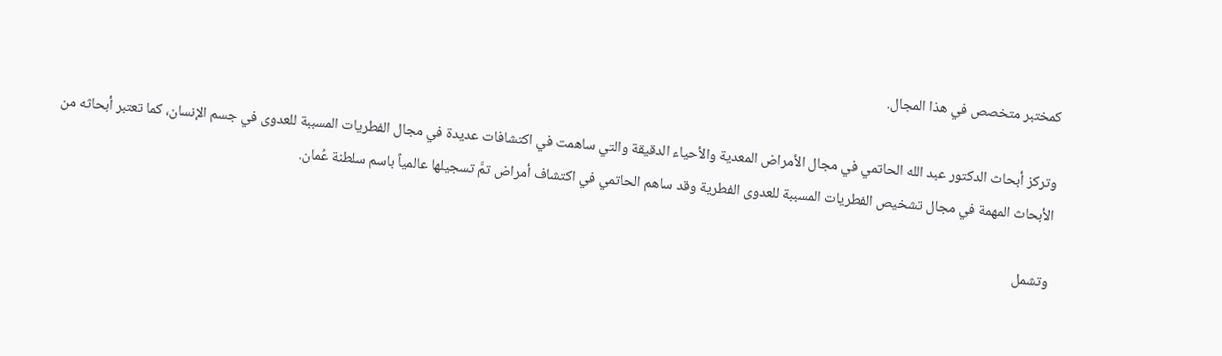كمختبر متخصص في هذا المجال.

وتركز أبحاث الدكتور عبد الله الحاتمي في مجال الأمراض المعدية والأحياء الدقيقة والتي ساهمت في اكتشافات عديدة في مجال الفطريات المسببة للعدوى في جسم الإنسان، كما تعتبر أبحاثه من الأبحاث المهمة في مجال تشخيص الفطريات المسببة للعدوى الفطرية وقد ساهم الحاتمي في اكتشاف أمراض تمَّ تسجيلها عالمياً باسم سلطنة عُمان.

وتشمل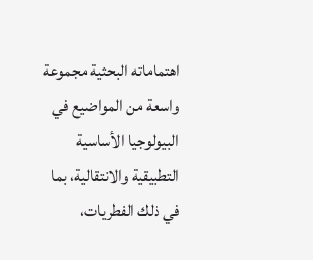اهتماماته البحثية مجموعة واسعة من المواضيع في البيولوجيا الأساسية التطبيقية والانتقالية، بما في ذلك الفطريات،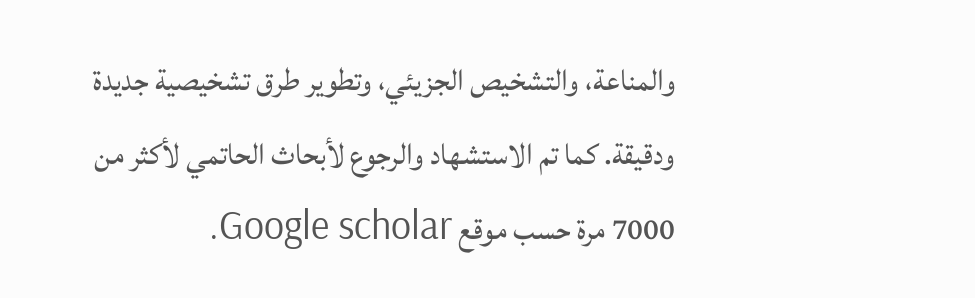والمناعة، والتشخيص الجزيئي، وتطوير طرق تشخيصية جديدة ودقيقة. كما تم الاستشهاد والرجوع لأبحاث الحاتمي لأكثر من 7000 مرة حسب موقع Google scholar.